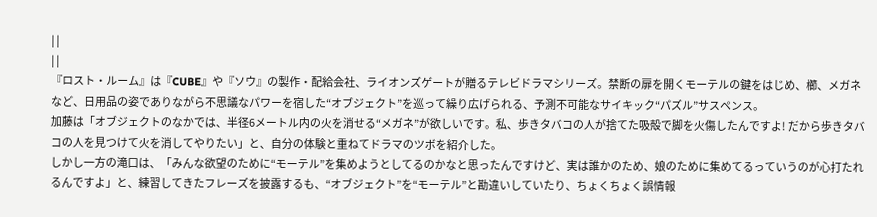| |
| |
『ロスト・ルーム』は『CUBE』や『ソウ』の製作・配給会社、ライオンズゲートが贈るテレビドラマシリーズ。禁断の扉を開くモーテルの鍵をはじめ、櫛、メガネなど、日用品の姿でありながら不思議なパワーを宿した“オブジェクト”を巡って繰り広げられる、予測不可能なサイキック“パズル”サスペンス。
加藤は「オブジェクトのなかでは、半径6メートル内の火を消せる“メガネ”が欲しいです。私、歩きタバコの人が捨てた吸殻で脚を火傷したんですよ! だから歩きタバコの人を見つけて火を消してやりたい」と、自分の体験と重ねてドラマのツボを紹介した。
しかし一方の滝口は、「みんな欲望のために“モーテル”を集めようとしてるのかなと思ったんですけど、実は誰かのため、娘のために集めてるっていうのが心打たれるんですよ」と、練習してきたフレーズを披露するも、“オブジェクト”を“モーテル”と勘違いしていたり、ちょくちょく誤情報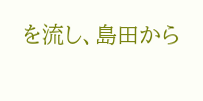を流し、島田から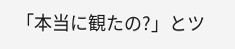「本当に観たの?」とツ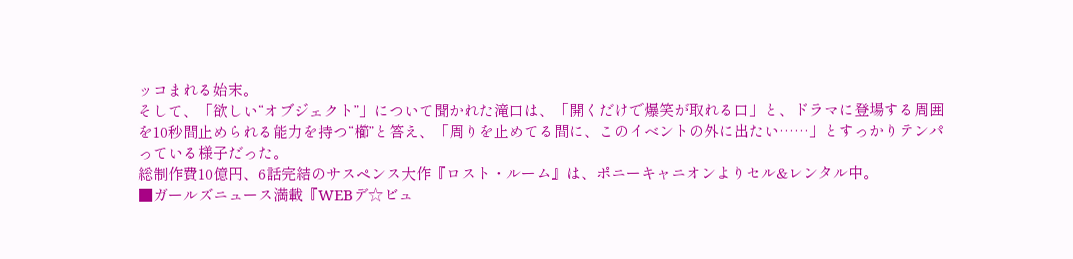ッコまれる始末。
そして、「欲しい“オブジェクト”」について聞かれた滝口は、「開くだけで爆笑が取れる口」と、ドラマに登場する周囲を10秒間止められる能力を持つ“櫛”と答え、「周りを止めてる間に、このイベントの外に出たい……」とすっかりテンパっている様子だった。
総制作費10億円、6話完結のサスペンス大作『ロスト・ルーム』は、ポニーキャニオンよりセル&レンタル中。
■ガールズニュース満載『WEBデ☆ビュ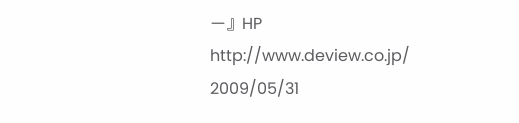ー』HP
http://www.deview.co.jp/
2009/05/31